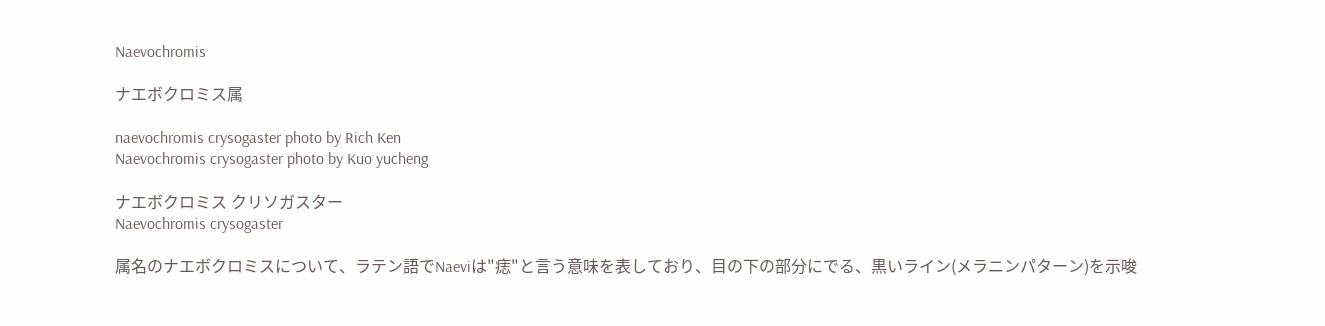Naevochromis

ナエボクロミス属

naevochromis crysogaster photo by Rich Ken
Naevochromis crysogaster photo by Kuo yucheng

ナエボクロミス クリソガスター
Naevochromis crysogaster

属名のナエボクロミスについて、ラテン語でNaeviは"痣"と言う意味を表しており、目の下の部分にでる、黒いライン(メラニンパターン)を示唆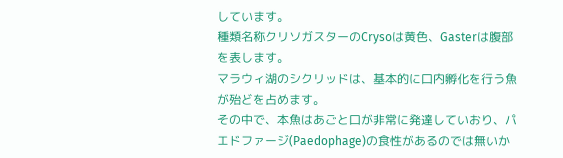しています。
種類名称クリソガスターのCrysoは黄色、Gasterは腹部を表します。
マラウィ湖のシクリッドは、基本的に口内孵化を行う魚が殆どを占めます。
その中で、本魚はあごと口が非常に発達していおり、パエドファージ(Paedophage)の食性があるのでは無いか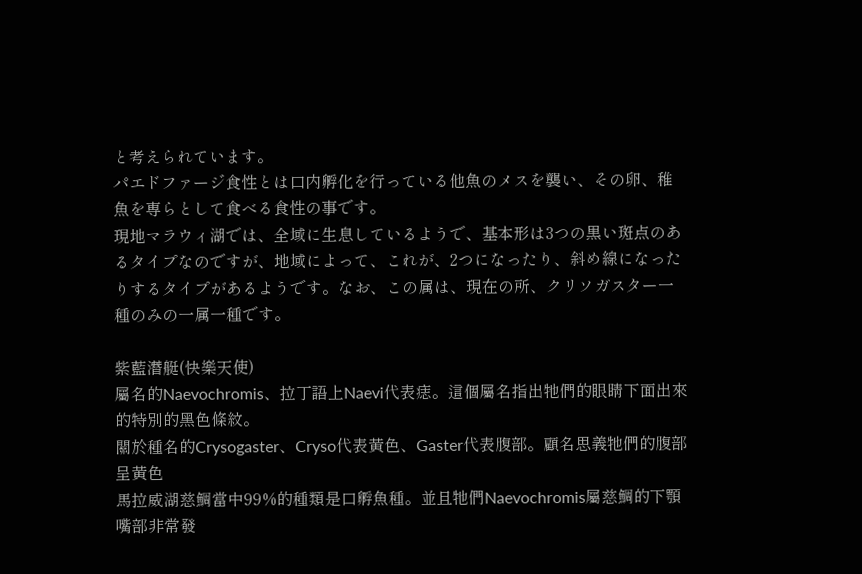と考えられています。
パエドファージ食性とは口内孵化を行っている他魚のメスを襲い、その卵、稚魚を専らとして食べる食性の事です。
現地マラウィ湖では、全域に生息しているようで、基本形は3つの黒い斑点のあるタイプなのですが、地域によって、これが、2つになったり、斜め線になったりするタイプがあるようです。なお、この属は、現在の所、クリソガスター一種のみの一属一種です。

紫藍潛艇(快樂天使)
屬名的Naevochromis、拉丁語上Naevi代表痣。這個屬名指出牠們的眼睛下面出來的特別的黑色條紋。
關於種名的Crysogaster、Cryso代表黃色、Gaster代表腹部。顧名思義牠們的腹部呈黃色
馬拉威湖慈鯛當中99%的種類是口孵魚種。並且牠們Naevochromis屬慈鯛的下顎嘴部非常發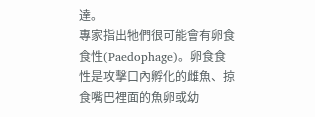達。
專家指出牠們很可能會有卵食食性(Paedophage)。卵食食性是攻擊口內孵化的雌魚、掠食嘴巴裡面的魚卵或幼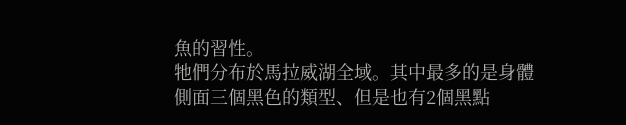魚的習性。
牠們分布於馬拉威湖全域。其中最多的是身體側面三個黑色的類型、但是也有2個黑點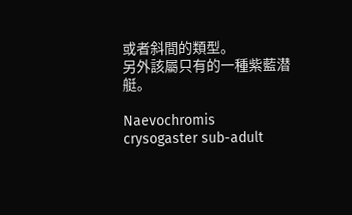或者斜間的類型。
另外該屬只有的一種紫藍潜艇。

Naevochromis crysogaster sub-adult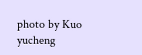photo by Kuo yucheng